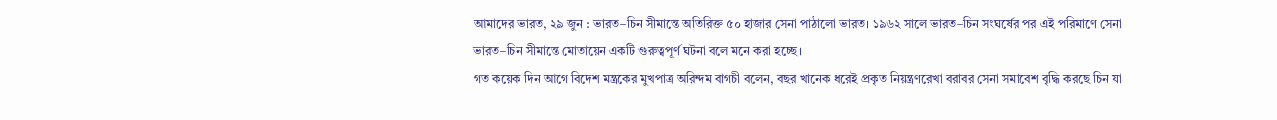আমাদের ভারত, ২৯ জুন : ভারত–চিন সীমান্তে অতিরিক্ত ৫০ হাজার সেনা পাঠালো ভারত। ১৯৬২ সালে ভারত–চিন সংঘর্ষের পর এই পরিমাণে সেনা ভারত–চিন সীমান্তে মোতায়েন একটি গুরুত্বপূর্ণ ঘটনা বলে মনে করা হচ্ছে।
গত কয়েক দিন আগে বিদেশ মন্ত্রকের মুখপাত্র অরিন্দম বাগচী বলেন, বছর খানেক ধরেই প্রকৃত নিয়ন্ত্রণরেখা বরাবর সেনা সমাবেশ বৃদ্ধি করছে চিন যা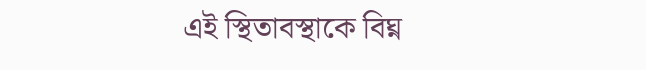এই স্থিতাবস্থাকে বিঘ্ন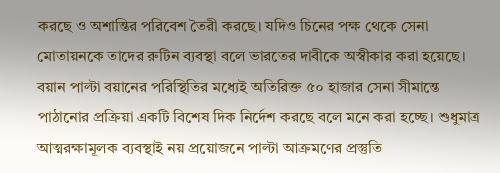করছে ও অশান্তির পরিবেশ তৈরী করছে। যদিও চিনের পক্ষ থেকে সেনা মোতায়নকে তাদের রুটিন ব্যবস্থা বলে ভারতের দাবীকে অস্বীকার করা হয়েছে। বয়ান পাল্টা বয়ানের পরিস্থিতির মধ্যেই অতিরিক্ত ৫০ হাজার সেনা সীমান্তে পাঠানোর প্রক্রিয়া একটি বিশেষ দিক নির্দেশ করছে বলে মনে করা হচ্ছে। শুধুমাত্র আত্মরক্ষামূলক ব্যবস্থাই নয় প্রয়োজনে পাল্টা আক্রমণের প্রস্তুতি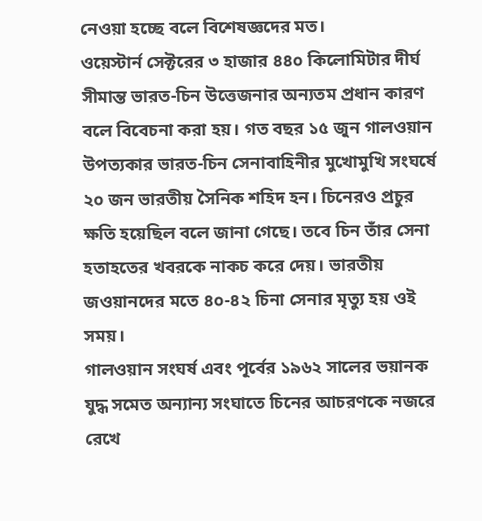নেওয়া হচ্ছে বলে বিশেষজ্ঞদের মত।
ওয়েস্টার্ন সেক্টরের ৩ হাজার ৪৪০ কিলোমিটার দীর্ঘ সীমান্ত ভারত-চিন উত্তেজনার অন্যতম প্রধান কারণ বলে বিবেচনা করা হয়। গত বছর ১৫ জুন গালওয়ান উপত্যকার ভারত-চিন সেনাবাহিনীর মুখোমুখি সংঘর্ষে ২০ জন ভারতীয় সৈনিক শহিদ হন। চিনেরও প্রচুর ক্ষতি হয়েছিল বলে জানা গেছে। তবে চিন তাঁর সেনা হতাহতের খবরকে নাকচ করে দেয়। ভারতীয় জওয়ানদের মতে ৪০-৪২ চিনা সেনার মৃত্যু হয় ওই সময়।
গালওয়ান সংঘর্ষ এবং পূর্বের ১৯৬২ সালের ভয়ানক যুদ্ধ সমেত অন্যান্য সংঘাতে চিনের আচরণকে নজরে রেখে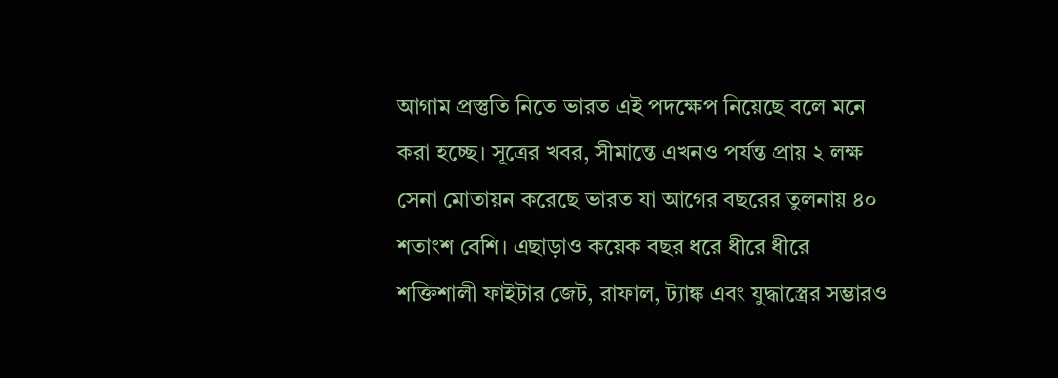আগাম প্রস্তুতি নিতে ভারত এই পদক্ষেপ নিয়েছে বলে মনে করা হচ্ছে। সূত্রের খবর, সীমান্তে এখনও পর্যন্ত প্রায় ২ লক্ষ সেনা মোতায়ন করেছে ভারত যা আগের বছরের তুলনায় ৪০ শতাংশ বেশি। এছাড়াও কয়েক বছর ধরে ধীরে ধীরে শক্তিশালী ফাইটার জেট, রাফাল, ট্যাঙ্ক এবং যুদ্ধাস্ত্রের সম্ভারও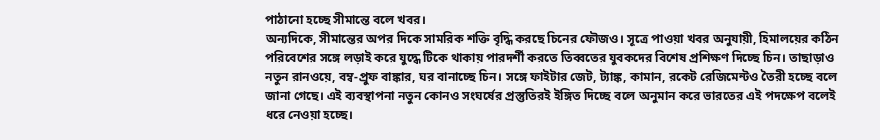পাঠানো হচ্ছে সীমান্তে বলে খবর।
অন্যদিকে, সীমান্তের অপর দিকে সামরিক শক্তি বৃদ্ধি করছে চিনের ফৌজও। সূত্রে পাওয়া খবর অনুযায়ী, হিমালয়ের কঠিন পরিবেশের সঙ্গে লড়াই করে যুদ্ধে টিকে থাকায় পারদর্শী করতে তিব্বতের যুবকদের বিশেষ প্রশিক্ষণ দিচ্ছে চিন। তাছাড়াও নতুন রানওয়ে, বম্ব-প্রুফ বাঙ্কার, ঘর বানাচ্ছে চিন। সঙ্গে ফাইটার জেট, ট্যাঙ্ক, কামান, রকেট রেজিমেন্টও তৈরী হচ্ছে বলে জানা গেছে। এই ব্যবস্থাপনা নতুন কোনও সংঘর্ষের প্রস্তুতিরই ইঙ্গিত দিচ্ছে বলে অনুমান করে ভারতের এই পদক্ষেপ বলেই ধরে নেওয়া হচ্ছে।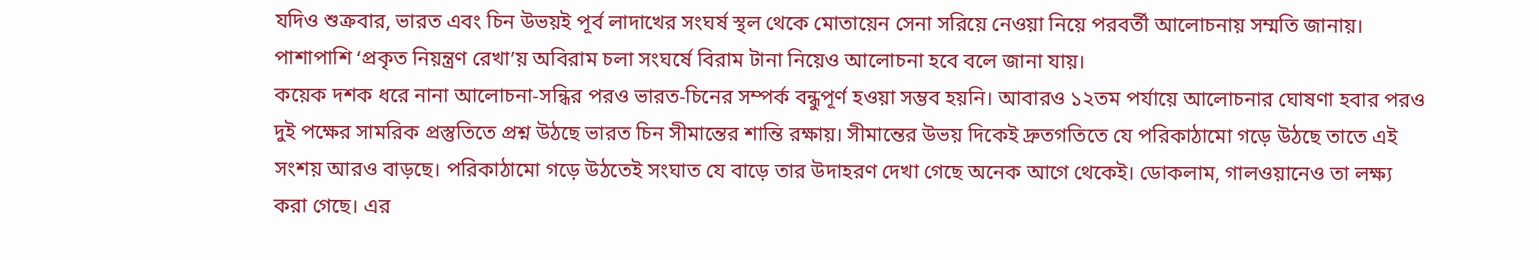যদিও শুক্রবার, ভারত এবং চিন উভয়ই পূর্ব লাদাখের সংঘর্ষ স্থল থেকে মোতায়েন সেনা সরিয়ে নেওয়া নিয়ে পরবর্তী আলোচনায় সম্মতি জানায়। পাশাপাশি ‘প্রকৃত নিয়ন্ত্রণ রেখা’য় অবিরাম চলা সংঘর্ষে বিরাম টানা নিয়েও আলোচনা হবে বলে জানা যায়।
কয়েক দশক ধরে নানা আলোচনা-সন্ধির পরও ভারত-চিনের সম্পর্ক বন্ধুপূর্ণ হওয়া সম্ভব হয়নি। আবারও ১২তম পর্যায়ে আলোচনার ঘোষণা হবার পরও দুই পক্ষের সামরিক প্রস্তুতিতে প্রশ্ন উঠছে ভারত চিন সীমান্তের শান্তি রক্ষায়। সীমান্তের উভয় দিকেই দ্রুতগতিতে যে পরিকাঠামো গড়ে উঠছে তাতে এই সংশয় আরও বাড়ছে। পরিকাঠামো গড়ে উঠতেই সংঘাত যে বাড়ে তার উদাহরণ দেখা গেছে অনেক আগে থেকেই। ডোকলাম, গালওয়ানেও তা লক্ষ্য করা গেছে। এর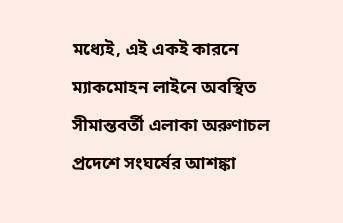মধ্যেই, এই একই কারনে ম্যাকমোহন লাইনে অবস্থিত সীমান্তবর্তী এলাকা অরুণাচল প্রদেশে সংঘর্ষের আশঙ্কা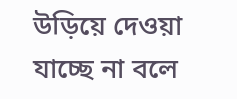উড়িয়ে দেওয়া যাচ্ছে না বলে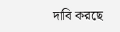দাবি করছে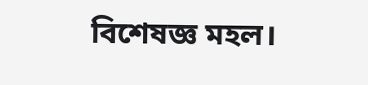বিশেষজ্ঞ মহল।